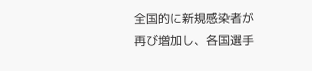全国的に新規感染者が再び増加し、各国選手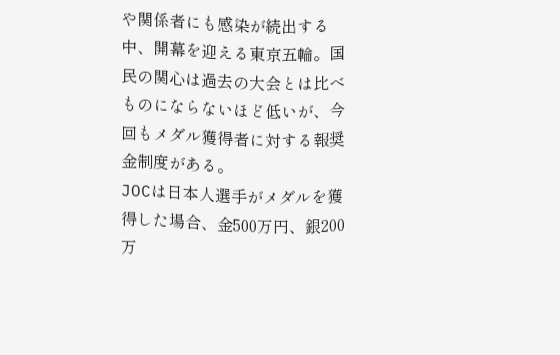や関係者にも感染が続出する中、開幕を迎える東京五輪。国民の関心は過去の大会とは比べものにならないほど低いが、今回もメダル獲得者に対する報奨金制度がある。
JOCは日本人選手がメダルを獲得した場合、金500万円、銀200万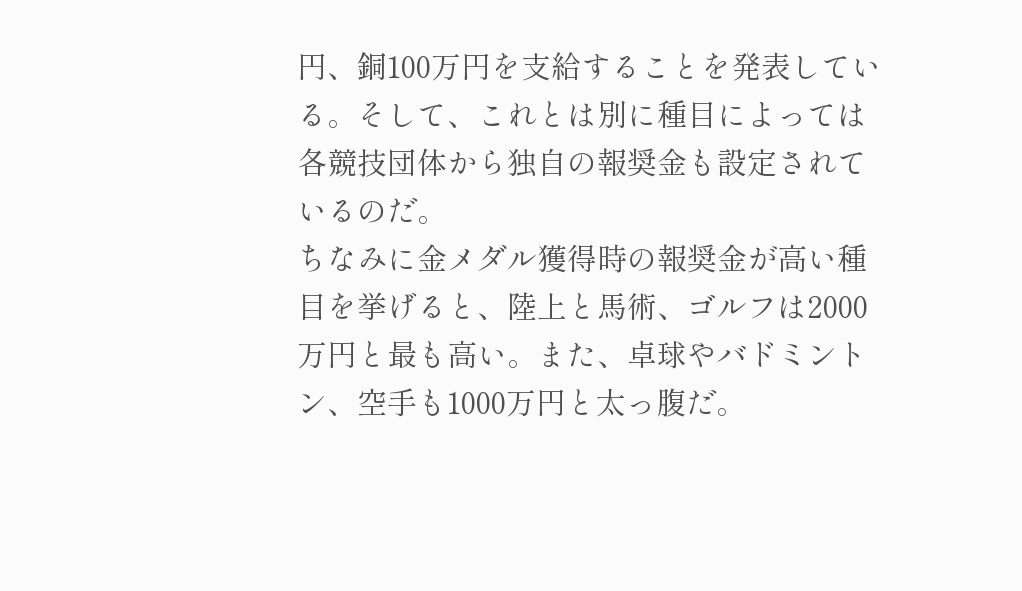円、銅100万円を支給することを発表している。そして、これとは別に種目によっては各競技団体から独自の報奨金も設定されているのだ。
ちなみに金メダル獲得時の報奨金が高い種目を挙げると、陸上と馬術、ゴルフは2000万円と最も高い。また、卓球やバドミントン、空手も1000万円と太っ腹だ。